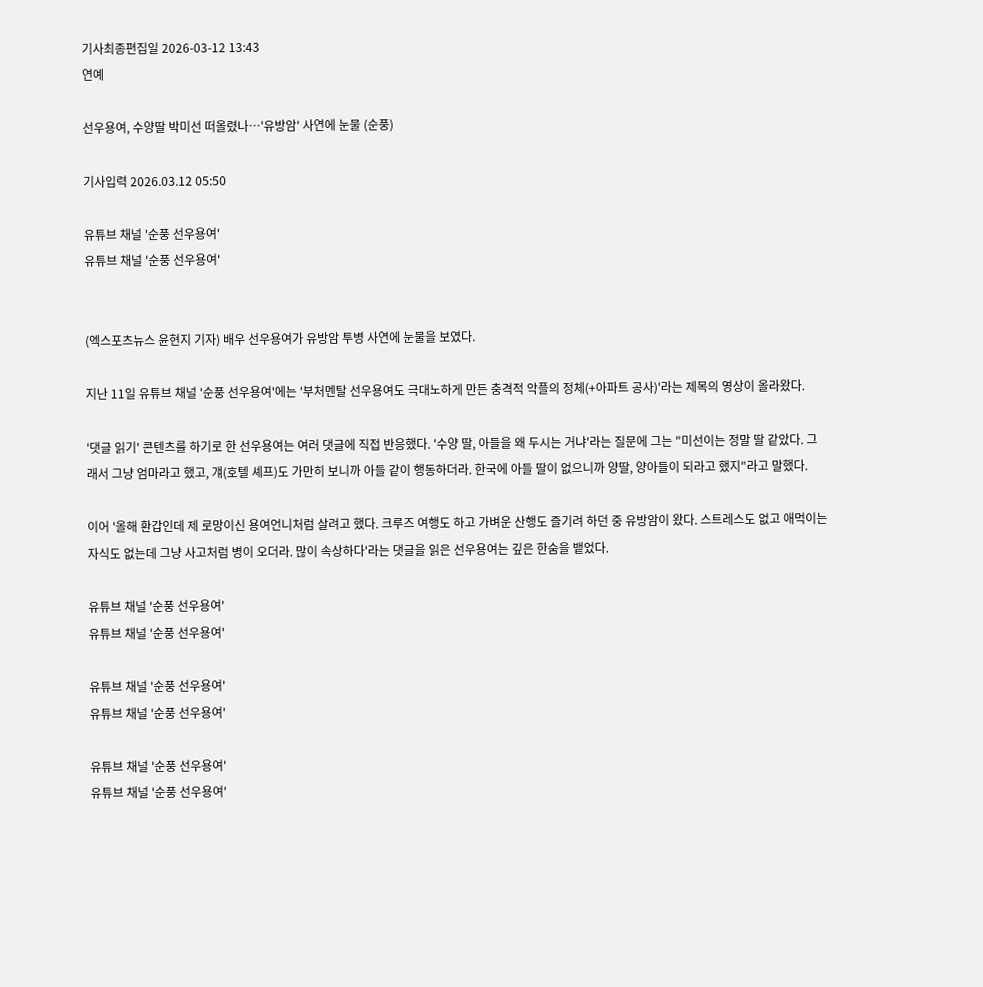기사최종편집일 2026-03-12 13:43
연예

선우용여, 수양딸 박미선 떠올렸나…'유방암' 사연에 눈물 (순풍)

기사입력 2026.03.12 05:50

유튜브 채널 '순풍 선우용여'
유튜브 채널 '순풍 선우용여'


(엑스포츠뉴스 윤현지 기자) 배우 선우용여가 유방암 투병 사연에 눈물을 보였다.

지난 11일 유튜브 채널 '순풍 선우용여'에는 '부처멘탈 선우용여도 극대노하게 만든 충격적 악플의 정체(+아파트 공사)'라는 제목의 영상이 올라왔다.

'댓글 읽기' 콘텐츠를 하기로 한 선우용여는 여러 댓글에 직접 반응했다. '수양 딸, 아들을 왜 두시는 거냐'라는 질문에 그는 "미선이는 정말 딸 같았다. 그래서 그냥 엄마라고 했고, 걔(호텔 셰프)도 가만히 보니까 아들 같이 행동하더라. 한국에 아들 딸이 없으니까 양딸, 양아들이 되라고 했지"라고 말했다.

이어 '올해 환갑인데 제 로망이신 용여언니처럼 살려고 했다. 크루즈 여행도 하고 가벼운 산행도 즐기려 하던 중 유방암이 왔다. 스트레스도 없고 애먹이는 자식도 없는데 그냥 사고처럼 병이 오더라. 많이 속상하다'라는 댓글을 읽은 선우용여는 깊은 한숨을 뱉었다.

유튜브 채널 '순풍 선우용여'
유튜브 채널 '순풍 선우용여'

유튜브 채널 '순풍 선우용여'
유튜브 채널 '순풍 선우용여'

유튜브 채널 '순풍 선우용여'
유튜브 채널 '순풍 선우용여'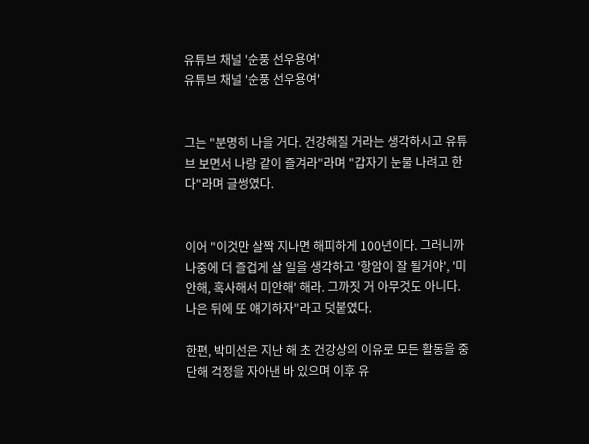유튜브 채널 '순풍 선우용여'
유튜브 채널 '순풍 선우용여'


그는 "분명히 나을 거다. 건강해질 거라는 생각하시고 유튜브 보면서 나랑 같이 즐겨라"라며 "갑자기 눈물 나려고 한다"라며 글썽였다.


이어 "이것만 살짝 지나면 해피하게 100년이다. 그러니까 나중에 더 즐겁게 살 일을 생각하고 '항암이 잘 될거야', '미안해, 혹사해서 미안해' 해라. 그까짓 거 아무것도 아니다. 나은 뒤에 또 얘기하자"라고 덧붙였다.

한편, 박미선은 지난 해 초 건강상의 이유로 모든 활동을 중단해 걱정을 자아낸 바 있으며 이후 유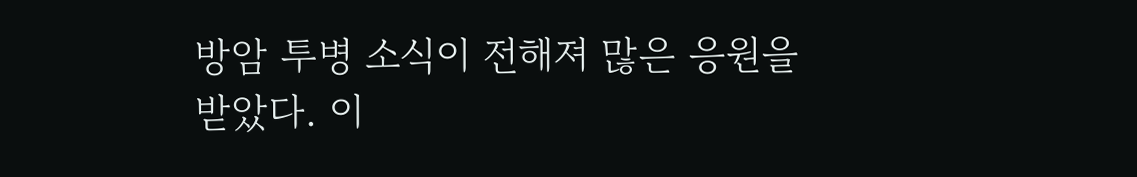방암 투병 소식이 전해져 많은 응원을 받았다. 이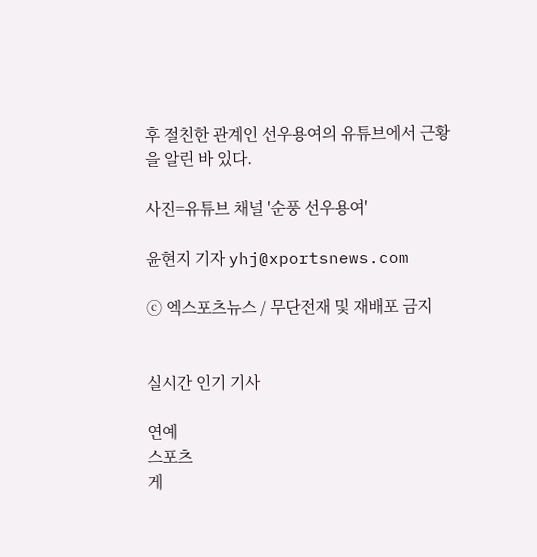후 절친한 관계인 선우용여의 유튜브에서 근황을 알린 바 있다.

사진=유튜브 채널 '순풍 선우용여'

윤현지 기자 yhj@xportsnews.com

ⓒ 엑스포츠뉴스 / 무단전재 및 재배포 금지


실시간 인기 기사

연예
스포츠
게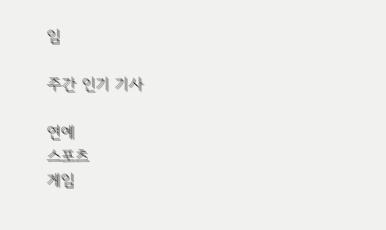임

주간 인기 기사

연예
스포츠
게임